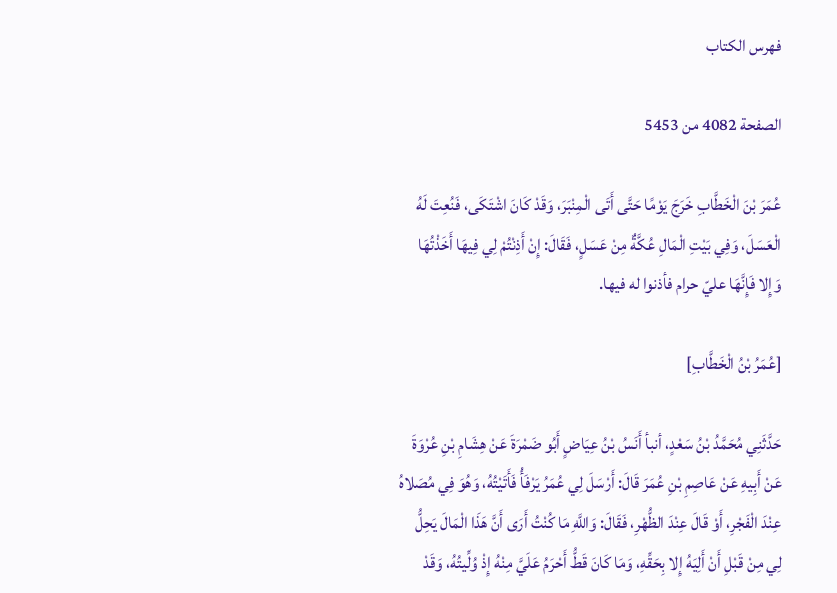فهرس الكتاب

الصفحة 4082 من 5453

عُمَرَ بْنَ الْخَطَّابِ خَرَجَ يَوْمًا حَتَّى أَتَى الْمِنْبَرَ، وَقَدْ كَانَ اشْتَكَى، فَنُعِتَ لَهُ الْعَسَلَ، وَفِي بَيْتِ الْمَالِ عُكَّةٌ مِنْ عَسَلٍ، فَقَالَ: إِنْ أَذِنْتُمْ لِي فِيهَا أَخَذْتُهَا وَإِلا فَإِنَّهَا عليّ حرام فأذنوا له فيها.

[عُمَرُ بْنُ الْخَطَّابِ]

حَدَّثَنِي مُحَمَّدُ بْنُ سَعْدٍ، أنبأ أَنَسُ بْنُ عِيَاضٍ أَبُو ضَمْرَةَ عَنْ هِشَامِ بْنِ عُرْوَةَ عَنْ أَبِيهِ عَنْ عَاصِمِ بْنِ عُمَرَ قَالَ: أَرْسَلَ لِي عُمَرُ يَرْفَأُ فَأَتَيْتُهُ، وَهُوَ فِي مُصَلاهُ عِنْدَ الْفَجْرِ، أَوْ قَالَ عِنْدَ الظُّهْرِ، فَقَالَ: وَاللَّهِ مَا كُنْتُ أَرَى أَنَّ هَذَا الْمَالَ يَحِلُّ لِي مِنْ قَبْلِ أَنْ أَلِيَهُ إِلا بِحَقِّهِ، وَمَا كَانَ قَطُّ أَحْرَمُ عَلَيَّ مِنْهُ إِذْ وُلِّيتُهُ، وَقَدْ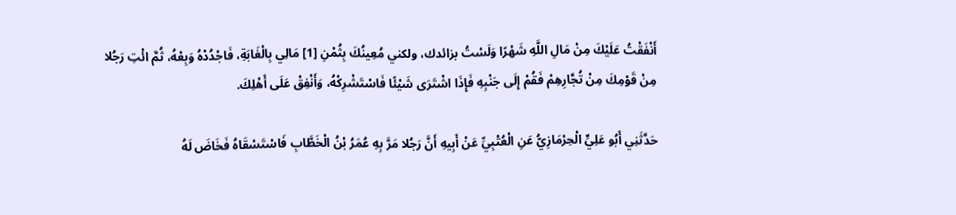أَنْفَقْتُ عَلَيْكَ مِنْ مَالِ اللَّهِ شَهْرًا وَلَسْتُ بزائدك، ولكني مُعِينُكَ بِثُمْنِ [1] مَالِي بِالْغَابَةِ، فَاجْدُدْهُ وَبِعْهُ، ثُمَّ ائْتِ رَجُلا مِنْ قَوْمِكَ مِنْ تُجَّارِهِمْ فَقُمْ إِلَى جَنْبِهِ فَإِذَا اشْتَرَى شَيْئًا فَاسْتَشْرِكْهُ، وَأَنْفِقْ عَلَى أَهْلِكَ.

حَدَّثَنِي أَبُو عَلِيٍّ الْحِرْمَازِيُّ عَنِ الْعُتْبِيِّ عَنْ أَبِيهِ أَنَّ رَجُلا مَرَّ بِهِ عُمَرُ بْنُ الْخَطَّابِ فَاسْتَسْقَاهُ فَخَاضَ لَهُ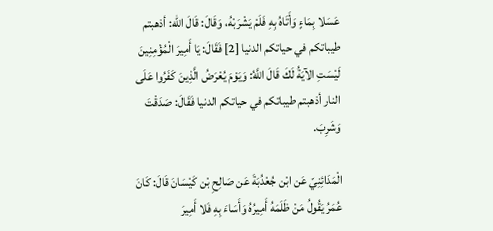عَسَلا بِمَاءٍ وَأَتَاهُ بِهِ فَلَمْ يَشْرَبْهُ، وَقَالَ: قَالَ الله: أذهبتم طيباتكم في حياتكم الدنيا [2] فَقَالَ: يَا أَمِيرَ الْمُؤْمِنِينَ لَيْسَتِ الآيَةُ لَكَ قَالَ اللَّهُ: وَيَوْمَ يُعْرَضُ الَّذِينَ كَفَرُوا عَلَى النار أذهبتم طيباتكم في حياتكم الدنيا فَقَالَ: صَدَقْتَ وَشَرِبَ.

الْمَدَائِنِيّ عَن ابْن جُعْدُبَةَ عَن صَالِحِ بْن كَيْسَانَ قَالَ: كَانَ عُمَرُ يَقُولُ مَنْ ظَلَمَهُ أَمِيرُهُ وَأَسَاءَ بِهِ فَلا أَمِيرَ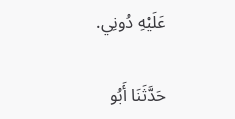عَلَيْهِ دُونِي.

حَدَّثَنَا أَبُو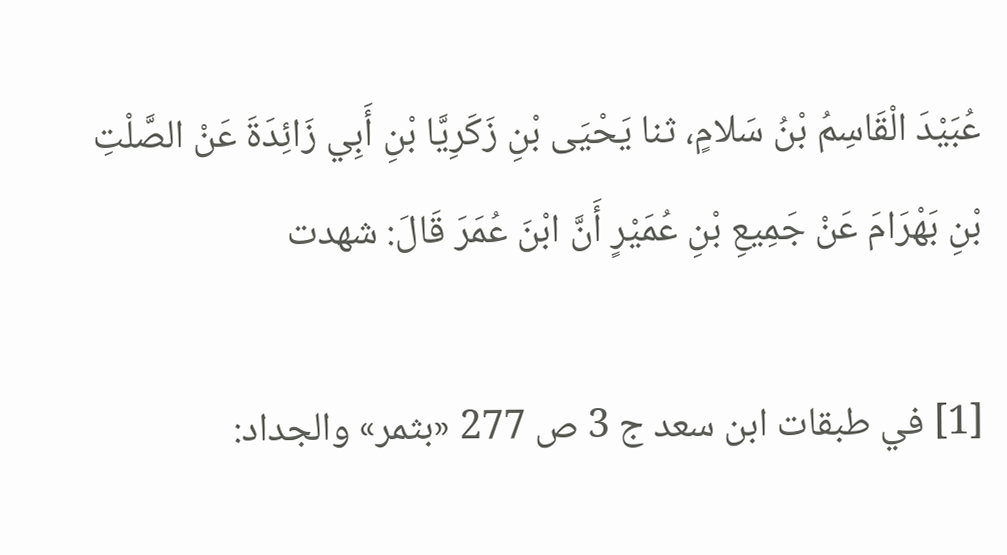عُبَيْدَ الْقَاسِمُ بْنُ سَلامٍ، ثنا يَحْيَى بْنِ زَكَرِيَّا بْنِ أَبِي زَائِدَةَ عَنْ الصَّلْتِ بْنِ بَهْرَامَ عَنْ جَمِيعِ بْنِ عُمَيْرٍ أَنَّ ابْنَ عُمَرَ قَالَ: شهدت

[1] في طبقات ابن سعد ج 3 ص 277 «بثمر» والجداد: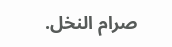صرام النخل.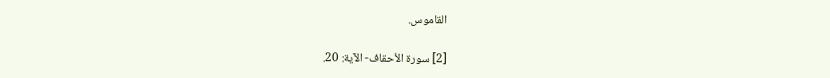القاموس.

[2] سورة الأحقاف- الآية: 20.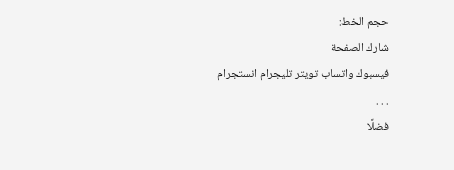حجم الخط:
شارك الصفحة
فيسبوك واتساب تويتر تليجرام انستجرام
. . .
فضلًا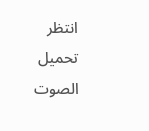انتظر تحميل الصوت